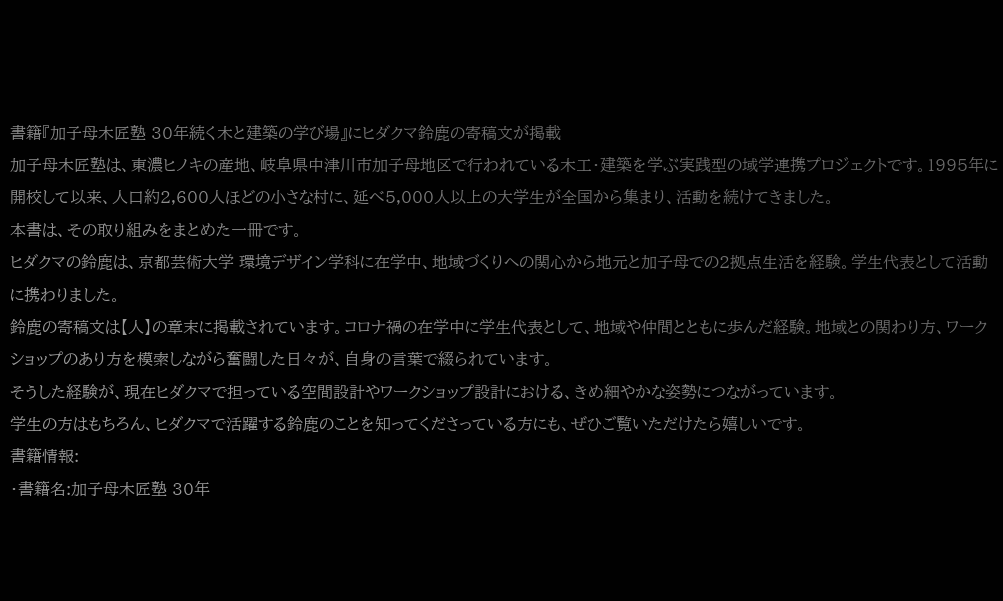書籍『加子母木匠塾 30年続く木と建築の学び場』にヒダクマ鈴鹿の寄稿文が掲載
加子母木匠塾は、東濃ヒノキの産地、岐阜県中津川市加子母地区で行われている木工・建築を学ぶ実践型の域学連携プロジェクトです。1995年に開校して以来、人口約2,600人ほどの小さな村に、延べ5,000人以上の大学生が全国から集まり、活動を続けてきました。
本書は、その取り組みをまとめた一冊です。
ヒダクマの鈴鹿は、京都芸術大学 環境デザイン学科に在学中、地域づくりへの関心から地元と加子母での2拠点生活を経験。学生代表として活動に携わりました。
鈴鹿の寄稿文は【人】の章末に掲載されています。コロナ禍の在学中に学生代表として、地域や仲間とともに歩んだ経験。地域との関わり方、ワークショップのあり方を模索しながら奮闘した日々が、自身の言葉で綴られています。
そうした経験が、現在ヒダクマで担っている空間設計やワークショップ設計における、きめ細やかな姿勢につながっています。
学生の方はもちろん、ヒダクマで活躍する鈴鹿のことを知ってくださっている方にも、ぜひご覧いただけたら嬉しいです。
書籍情報:
・書籍名:加子母木匠塾 30年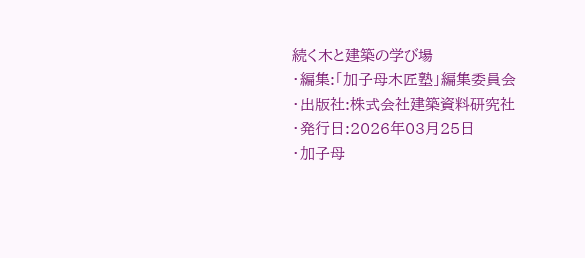続く木と建築の学び場
・編集:「加子母木匠塾」編集委員会
・出版社:株式会社建築資料研究社
・発行日:2026年03月25日
・加子母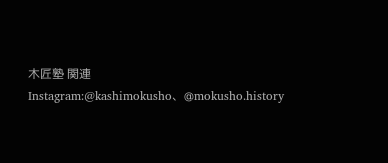木匠塾 関連Instagram:@kashimokusho、@mokusho.history